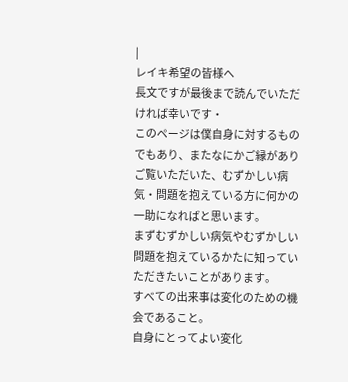|
レイキ希望の皆様へ
長文ですが最後まで読んでいただければ幸いです・
このページは僕自身に対するものでもあり、またなにかご縁がありご覧いただいた、むずかしい病気・問題を抱えている方に何かの一助になればと思います。
まずむずかしい病気やむずかしい問題を抱えているかたに知っていただきたいことがあります。
すべての出来事は変化のための機会であること。
自身にとってよい変化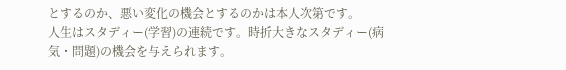とするのか、悪い変化の機会とするのかは本人次第です。
人生はスタディー(学習)の連続です。時折大きなスタディー(病気・問題)の機会を与えられます。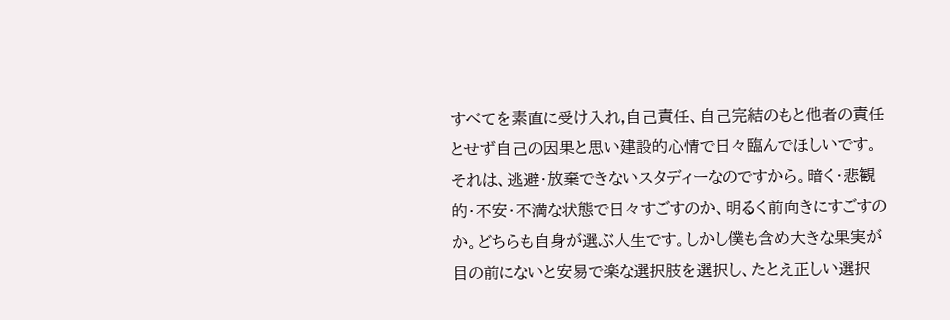すべてを素直に受け入れ,自己責任、自己完結のもと他者の責任とせず自己の因果と思い建設的心情で日々臨んでほしいです。
それは、逃避・放棄できないスタディーなのですから。暗く・悲観的・不安・不満な状態で日々すごすのか、明るく前向きにすごすのか。どちらも自身が選ぶ人生です。しかし僕も含め大きな果実が目の前にないと安易で楽な選択肢を選択し、たとえ正しい選択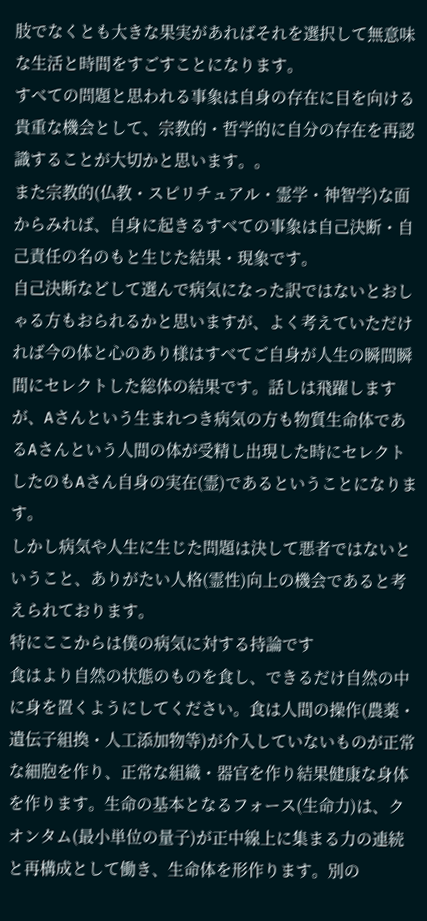肢でなくとも大きな果実があればそれを選択して無意味な生活と時間をすごすことになります。
すべての問題と思われる事象は自身の存在に目を向ける貴重な機会として、宗教的・哲学的に自分の存在を再認識することが大切かと思います。。
また宗教的(仏教・スピリチュアル・霊学・神智学)な面からみれば、自身に起きるすべての事象は自己決断・自己責任の名のもと生じた結果・現象です。
自己決断などして選んで病気になった訳ではないとおしゃる方もおられるかと思いますが、よく考えていただければ今の体と心のあり様はすべてご自身が人生の瞬間瞬間にセレクトした総体の結果です。話しは飛躍しますが、Aさんという生まれつき病気の方も物質生命体であるAさんという人間の体が受精し出現した時にセレクトしたのもAさん自身の実在(霊)であるということになります。
しかし病気や人生に生じた問題は決して悪者ではないということ、ありがたい人格(霊性)向上の機会であると考えられております。
特にここからは僕の病気に対する持論です
食はより自然の状態のものを食し、できるだけ自然の中に身を置くようにしてください。食は人間の操作(農薬・遺伝子組換・人工添加物等)が介入していないものが正常な細胞を作り、正常な組織・器官を作り結果健康な身体を作ります。生命の基本となるフォース(生命力)は、クオンタム(最小単位の量子)が正中線上に集まる力の連続と再構成として働き、生命体を形作ります。別の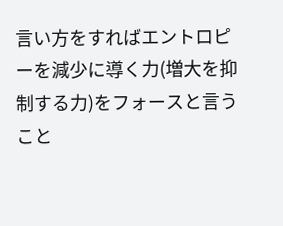言い方をすればエントロピーを減少に導く力(増大を抑制する力)をフォースと言うこと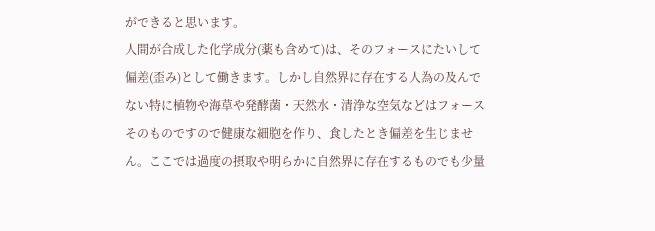ができると思います。
人間が合成した化学成分(薬も含めて)は、そのフォースにたいして偏差(歪み)として働きます。しかし自然界に存在する人為の及んでない特に植物や海草や発酵菌・天然水・清浄な空気などはフォースそのものですので健康な細胞を作り、食したとき偏差を生じません。ここでは過度の摂取や明らかに自然界に存在するものでも少量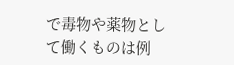で毒物や薬物として働くものは例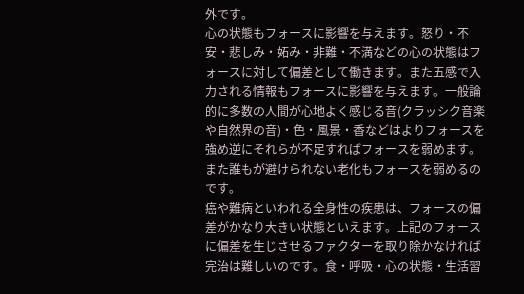外です。
心の状態もフォースに影響を与えます。怒り・不安・悲しみ・妬み・非難・不満などの心の状態はフォースに対して偏差として働きます。また五感で入力される情報もフォースに影響を与えます。一般論的に多数の人間が心地よく感じる音(クラッシク音楽や自然界の音)・色・風景・香などはよりフォースを強め逆にそれらが不足すればフォースを弱めます。また誰もが避けられない老化もフォースを弱めるのです。
癌や難病といわれる全身性の疾患は、フォースの偏差がかなり大きい状態といえます。上記のフォースに偏差を生じさせるファクターを取り除かなければ完治は難しいのです。食・呼吸・心の状態・生活習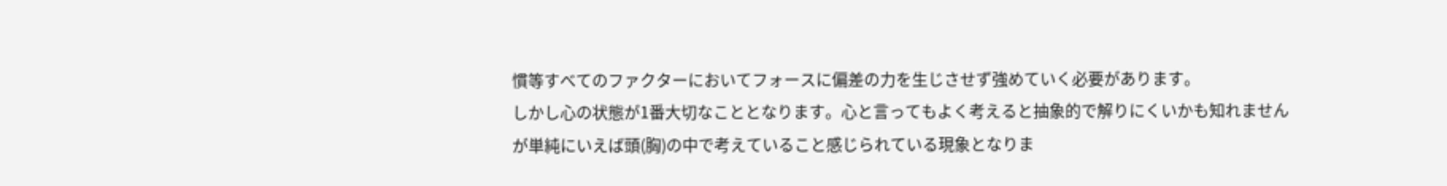慣等すべてのファクターにおいてフォースに偏差の力を生じさせず強めていく必要があります。
しかし心の状態が1番大切なこととなります。心と言ってもよく考えると抽象的で解りにくいかも知れませんが単純にいえば頭(胸)の中で考えていること感じられている現象となりま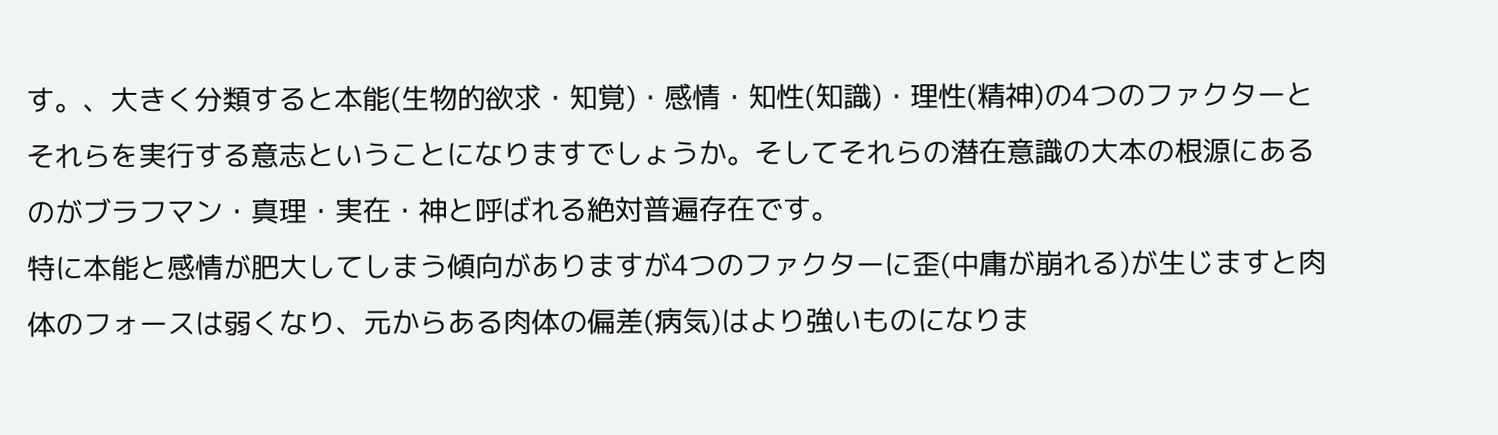す。、大きく分類すると本能(生物的欲求・知覚)・感情・知性(知識)・理性(精神)の4つのファクターとそれらを実行する意志ということになりますでしょうか。そしてそれらの潜在意識の大本の根源にあるのがブラフマン・真理・実在・神と呼ばれる絶対普遍存在です。
特に本能と感情が肥大してしまう傾向がありますが4つのファクターに歪(中庸が崩れる)が生じますと肉体のフォースは弱くなり、元からある肉体の偏差(病気)はより強いものになりま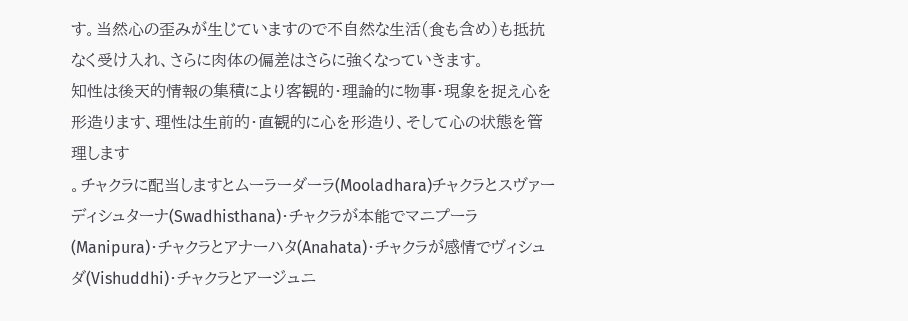す。当然心の歪みが生じていますので不自然な生活(食も含め)も抵抗なく受け入れ、さらに肉体の偏差はさらに強くなっていきます。
知性は後天的情報の集積により客観的・理論的に物事・現象を捉え心を形造ります、理性は生前的・直観的に心を形造り、そして心の状態を管理します
。チャクラに配当しますとムーラーダーラ(Mooladhara)チャクラとスヴァーディシュターナ(Swadhisthana)・チャクラが本能でマニプーラ(Manipura)・チャクラとアナーハタ(Anahata)・チャクラが感情でヴィシュダ(Vishuddhi)・チャクラとアージュニ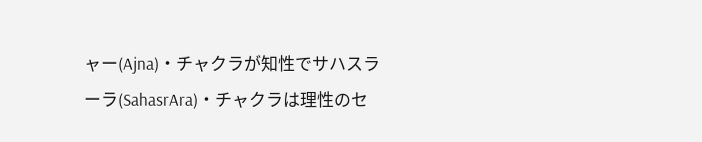ャー(Ajna)・チャクラが知性でサハスラーラ(SahasrAra)・チャクラは理性のセ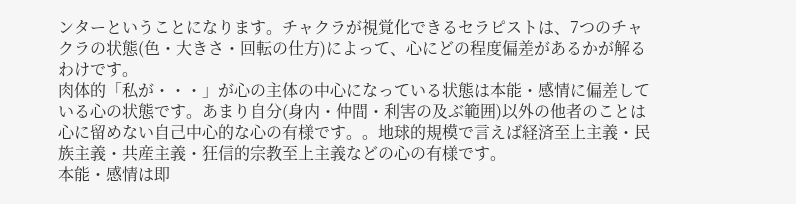ンターということになります。チャクラが視覚化できるセラピストは、7つのチャクラの状態(色・大きさ・回転の仕方)によって、心にどの程度偏差があるかが解るわけです。
肉体的「私が・・・」が心の主体の中心になっている状態は本能・感情に偏差している心の状態です。あまり自分(身内・仲間・利害の及ぶ範囲)以外の他者のことは心に留めない自己中心的な心の有様です。。地球的規模で言えば経済至上主義・民族主義・共産主義・狂信的宗教至上主義などの心の有様です。
本能・感情は即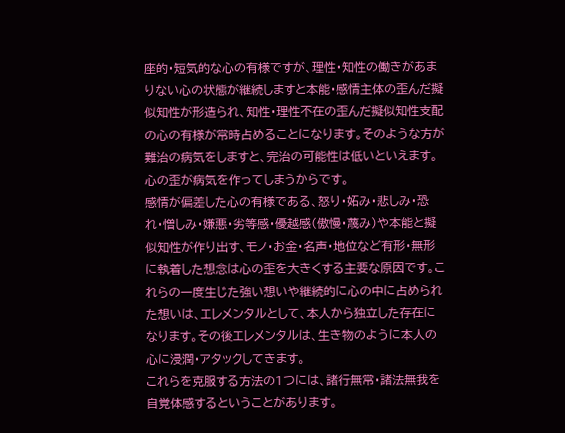座的・短気的な心の有様ですが、理性・知性の働きがあまりない心の状態が継続しますと本能・感情主体の歪んだ擬似知性が形造られ、知性・理性不在の歪んだ擬似知性支配の心の有様が常時占めることになります。そのような方が難治の病気をしますと、完治の可能性は低いといえます。心の歪が病気を作ってしまうからです。
感情が偏差した心の有様である、怒り・妬み・悲しみ・恐れ・憎しみ・嫌悪・劣等感・優越感(傲慢・蔑み)や本能と擬似知性が作り出す、モノ・お金・名声・地位など有形・無形に執着した想念は心の歪を大きくする主要な原因です。これらの一度生じた強い想いや継続的に心の中に占められた想いは、エレメンタルとして、本人から独立した存在になります。その後エレメンタルは、生き物のように本人の心に浸潤・アタックしてきます。
これらを克服する方法の1つには、諸行無常・諸法無我を自覚体感するということがあります。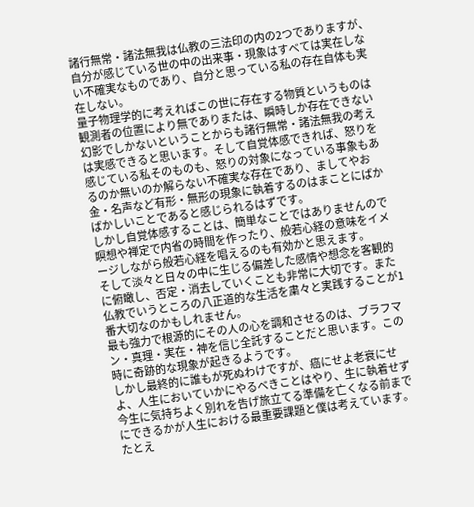諸行無常・諸法無我は仏教の三法印の内の2つでありますが、自分が感じている世の中の出来事・現象はすべては実在しない不確実なものであり、自分と思っている私の存在自体も実在しない。
量子物理学的に考えればこの世に存在する物質というものは観測者の位置により無でありまたは、瞬時しか存在できない幻影でしかないということからも諸行無常・諸法無我の考えは実感できると思います。そして自覚体感できれば、怒りを感じている私そのものも、怒りの対象になっている事象もあるのか無いのか解らない不確実な存在であり、ましてやお金・名声など有形・無形の現象に執着するのはまことにばかばかしいことであると感じられるはずです。
しかし自覚体感することは、簡単なことではありませんので瞑想や禅定で内省の時間を作ったり、般若心経の意味をイメージしながら般若心経を唱えるのも有効かと思えます。
そして淡々と日々の中に生じる偏差した感情や想念を客観的に俯瞰し、否定・消去していくことも非常に大切です。また仏教でいうところの八正道的な生活を粛々と実践することが1番大切なのかもしれません。
最も強力で根源的にその人の心を調和させるのは、ブラフマン・真理・実在・神を信じ全託することだと思います。この時に奇跡的な現象が起きるようです。
しかし最終的に誰もが死ぬわけですが、癌にせよ老衰にせよ、人生においていかにやるべきことはやり、生に執着せず今生に気持ちよく別れを告げ旅立てる準備を亡くなる前までにできるかが人生における最重要課題と僕は考えています。たとえ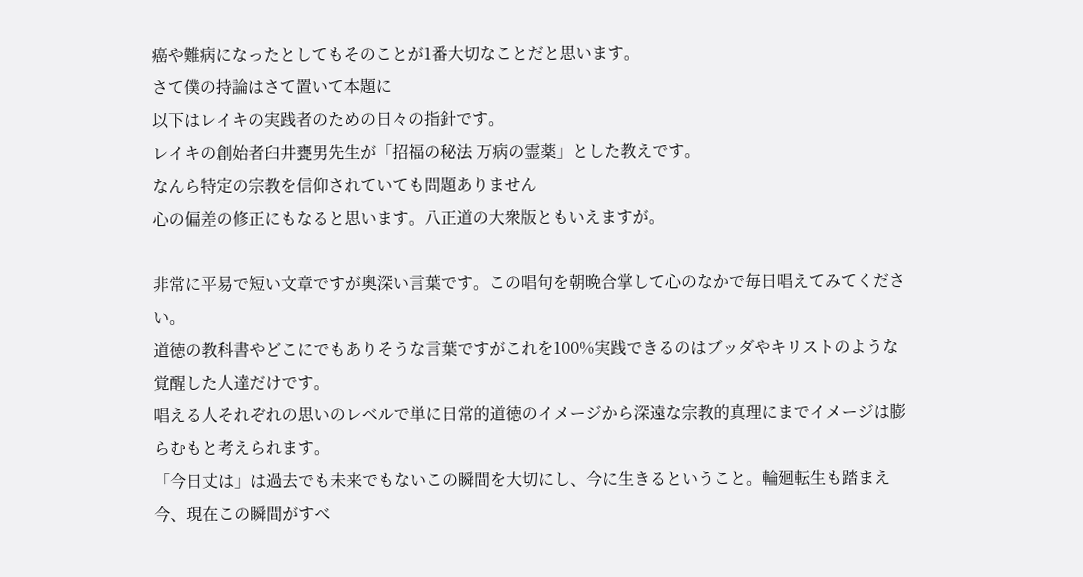癌や難病になったとしてもそのことが1番大切なことだと思います。
さて僕の持論はさて置いて本題に
以下はレイキの実践者のための日々の指針です。
レイキの創始者臼井甕男先生が「招福の秘法 万病の霊薬」とした教えです。
なんら特定の宗教を信仰されていても問題ありません
心の偏差の修正にもなると思います。八正道の大衆版ともいえますが。

非常に平易で短い文章ですが奥深い言葉です。この唱句を朝晩合掌して心のなかで毎日唱えてみてください。
道徳の教科書やどこにでもありそうな言葉ですがこれを100%実践できるのはブッダやキリストのような覚醒した人達だけです。
唱える人それぞれの思いのレベルで単に日常的道徳のイメージから深遠な宗教的真理にまでイメージは膨らむもと考えられます。
「今日丈は」は過去でも未来でもないこの瞬間を大切にし、今に生きるということ。輪廻転生も踏まえ今、現在この瞬間がすべ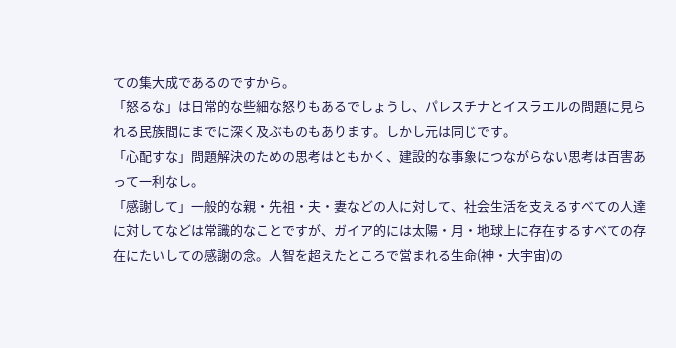ての集大成であるのですから。
「怒るな」は日常的な些細な怒りもあるでしょうし、パレスチナとイスラエルの問題に見られる民族間にまでに深く及ぶものもあります。しかし元は同じです。
「心配すな」問題解決のための思考はともかく、建設的な事象につながらない思考は百害あって一利なし。
「感謝して」一般的な親・先祖・夫・妻などの人に対して、社会生活を支えるすべての人達に対してなどは常識的なことですが、ガイア的には太陽・月・地球上に存在するすべての存在にたいしての感謝の念。人智を超えたところで営まれる生命(神・大宇宙)の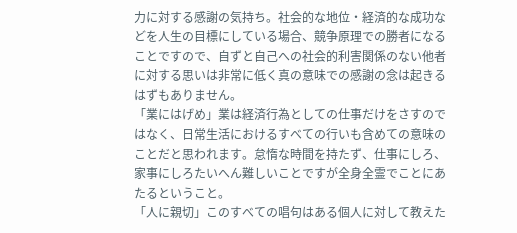力に対する感謝の気持ち。社会的な地位・経済的な成功などを人生の目標にしている場合、競争原理での勝者になることですので、自ずと自己への社会的利害関係のない他者に対する思いは非常に低く真の意味での感謝の念は起きるはずもありません。
「業にはげめ」業は経済行為としての仕事だけをさすのではなく、日常生活におけるすべての行いも含めての意味のことだと思われます。怠惰な時間を持たず、仕事にしろ、家事にしろたいへん難しいことですが全身全霊でことにあたるということ。
「人に親切」このすべての唱句はある個人に対して教えた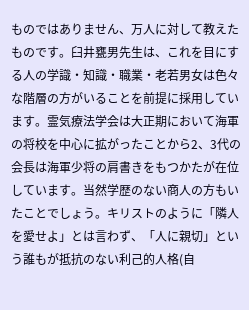ものではありません、万人に対して教えたものです。臼井甕男先生は、これを目にする人の学識・知識・職業・老若男女は色々な階層の方がいることを前提に採用しています。霊気療法学会は大正期において海軍の将校を中心に拡がったことから2、3代の会長は海軍少将の肩書きをもつかたが在位しています。当然学歴のない商人の方もいたことでしょう。キリストのように「隣人を愛せよ」とは言わず、「人に親切」という誰もが抵抗のない利己的人格(自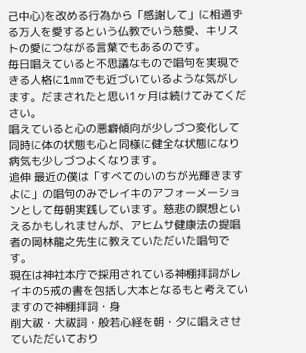己中心)を改める行為から「感謝して」に相通ずる万人を愛するという仏教でいう慈愛、キリストの愛につながる言葉でもあるのです。
毎日唱えていると不思議なもので唱句を実現できる人格に1mmでも近づいているような気がします。だまされたと思い1ヶ月は続けてみてください。
唱えていると心の悪癖傾向が少しづつ変化して同時に体の状態も心と同様に健全な状態になり病気も少しづつよくなります。
追伸 最近の僕は「すべてのいのちが光輝きますよに」の唱句のみでレイキのアフォーメーションとして毎朝実践しています。慈悲の瞑想といえるかもしれませんが、アヒムサ健康法の提唱者の岡林龍之先生に教えていただいた唱句です。
現在は神社本庁で採用されている神棚拝詞がレイキの5戒の書を包括し大本となるもと考えていますので神棚拝詞・身
削大祓・大祓詞・般若心経を朝・夕に唱えさせていただいており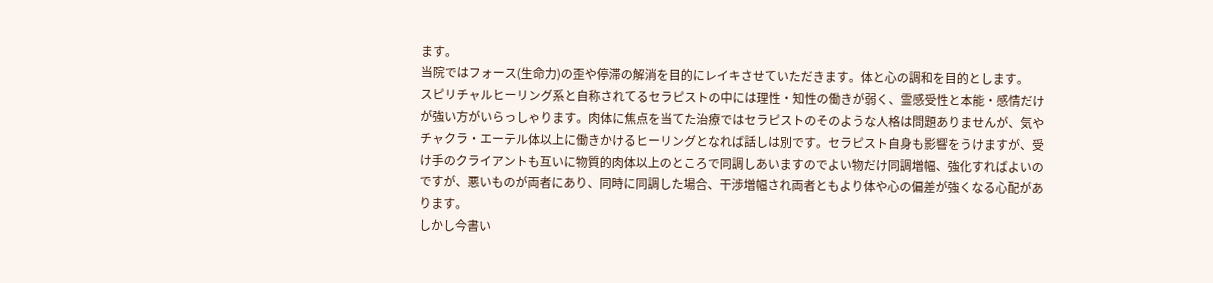ます。
当院ではフォース(生命力)の歪や停滞の解消を目的にレイキさせていただきます。体と心の調和を目的とします。
スピリチャルヒーリング系と自称されてるセラピストの中には理性・知性の働きが弱く、霊感受性と本能・感情だけが強い方がいらっしゃります。肉体に焦点を当てた治療ではセラピストのそのような人格は問題ありませんが、気やチャクラ・エーテル体以上に働きかけるヒーリングとなれば話しは別です。セラピスト自身も影響をうけますが、受け手のクライアントも互いに物質的肉体以上のところで同調しあいますのでよい物だけ同調増幅、強化すればよいのですが、悪いものが両者にあり、同時に同調した場合、干渉増幅され両者ともより体や心の偏差が強くなる心配があります。
しかし今書い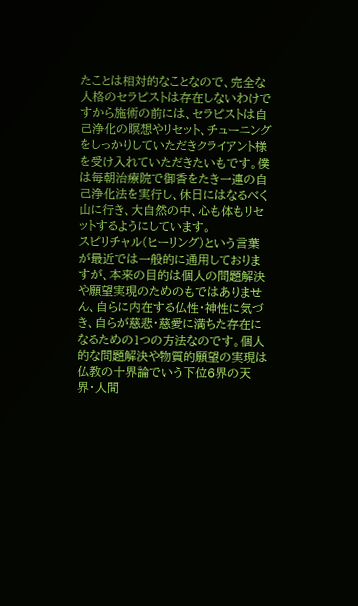たことは相対的なことなので、完全な人格のセラピストは存在しないわけですから施術の前には、セラピストは自己浄化の瞑想やリセット、チューニングをしっかりしていただきクライアント様を受け入れていただきたいもです。僕は毎朝治療院で御香をたき一連の自己浄化法を実行し、休日にはなるべく山に行き、大自然の中、心も体もリセットするようにしています。
スピリチャル(ヒーリング)という言葉が最近では一般的に通用しておりますが、本来の目的は個人の問題解決や願望実現のためのもではありません、自らに内在する仏性・神性に気づき、自らが慈悲・慈愛に満ちた存在になるための1つの方法なのです。個人的な問題解決や物質的願望の実現は仏教の十界論でいう下位6界の天界・人間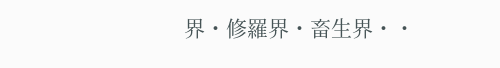界・修羅界・畜生界・・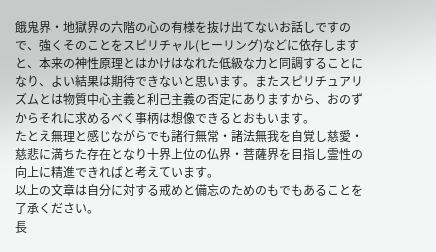餓鬼界・地獄界の六階の心の有様を抜け出てないお話しですので、強くそのことをスピリチャル(ヒーリング)などに依存しますと、本来の神性原理とはかけはなれた低級な力と同調することになり、よい結果は期待できないと思います。またスピリチュアリズムとは物質中心主義と利己主義の否定にありますから、おのずからそれに求めるべく事柄は想像できるとおもいます。
たとえ無理と感じながらでも諸行無常・諸法無我を自覚し慈愛・慈悲に満ちた存在となり十界上位の仏界・菩薩界を目指し霊性の向上に精進できればと考えています。
以上の文章は自分に対する戒めと備忘のためのもでもあることを了承ください。
長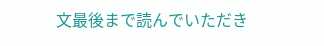文最後まで読んでいただき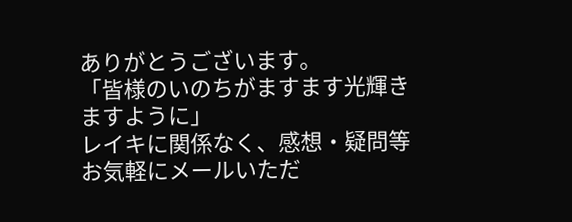ありがとうございます。
「皆様のいのちがますます光輝きますように」
レイキに関係なく、感想・疑問等お気軽にメールいただ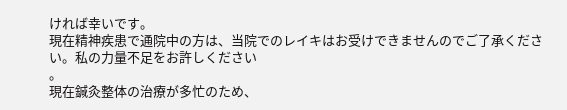ければ幸いです。
現在精神疾患で通院中の方は、当院でのレイキはお受けできませんのでご了承ください。私の力量不足をお許しください
。
現在鍼灸整体の治療が多忙のため、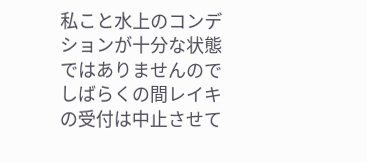私こと水上のコンデションが十分な状態ではありませんのでしばらくの間レイキの受付は中止させて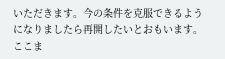いただきます。今の条件を克服できるようになりましたら再開したいとおもいます。
ここま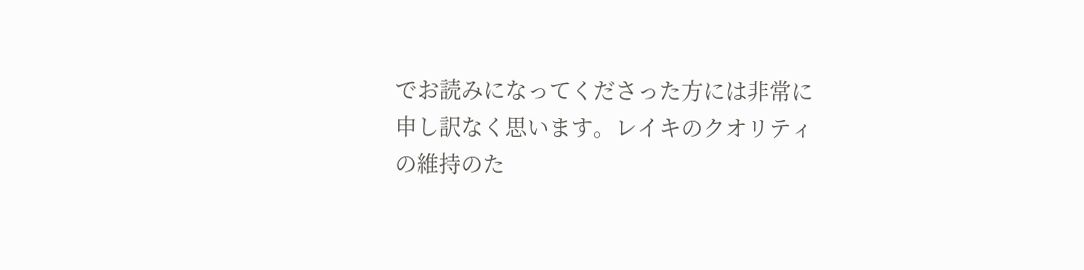でお読みになってくださった方には非常に申し訳なく思います。レイキのクオリティの維持のた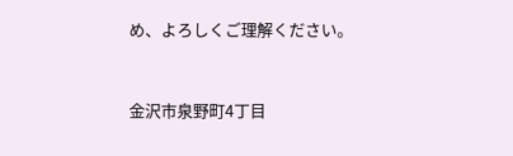め、よろしくご理解ください。


金沢市泉野町4丁目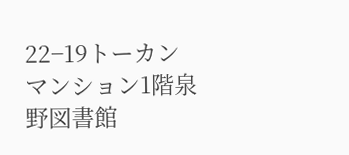22−19トーカンマンション1階泉野図書館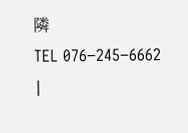隣
TEL 076−245−6662
|